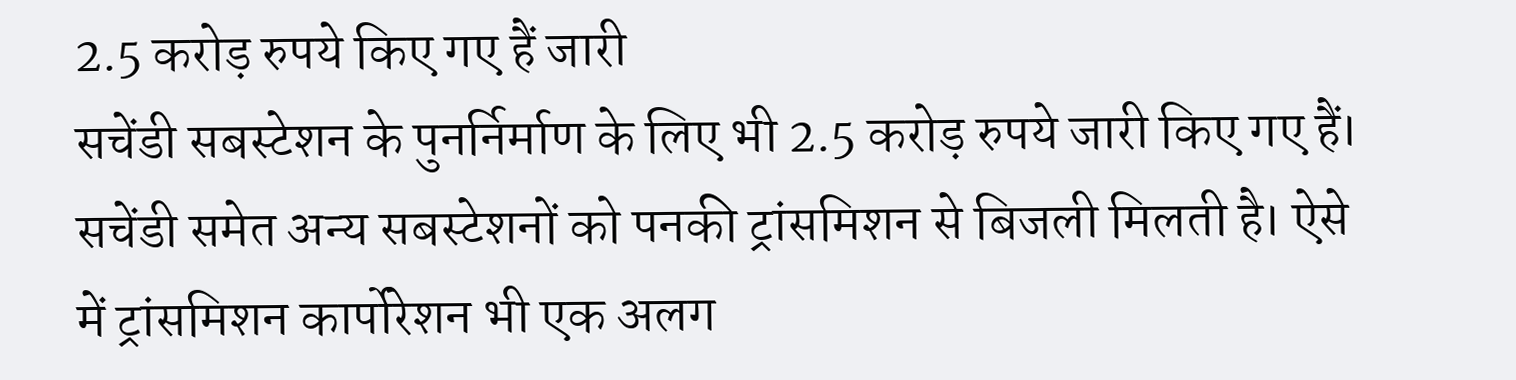2.5 करोड़ रुपये किए गए हैं जारी
सचेंडी सबस्टेशन के पुनर्निर्माण के लिए भी 2.5 करोड़ रुपये जारी किए गए हैं। सचेंडी समेत अन्य सबस्टेशनों को पनकी ट्रांसमिशन से बिजली मिलती है। ऐसे में ट्रांसमिशन कार्पोरेशन भी एक अलग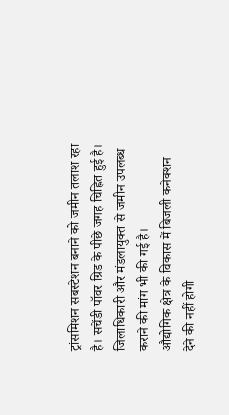ट्रांसमिशन सबस्टेशन बनाने को जमीन तलाश रहा है। सचेंडी पॉवर ग्रिड के पीछे जगह चिह्नित हुई है। जिलाधिकारी और मंडलायुक्त से जमीन उपलब्ध कराने की मांग भी की गई है।
औद्योगिक क्षेत्र के विकास में बिजली कनेक्शन देने की नहीं होगी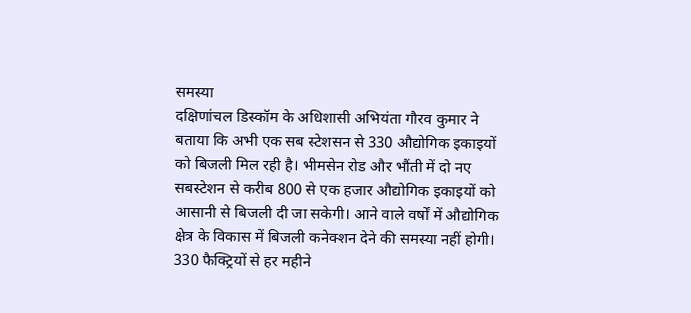समस्या
दक्षिणांचल डिस्कॉम के अधिशासी अभियंता गौरव कुमार ने बताया कि अभी एक सब स्टेशसन से 330 औद्योगिक इकाइयों को बिजली मिल रही है। भीमसेन रोड और भौंती में दो नए सबस्टेशन से करीब 800 से एक हजार औद्योगिक इकाइयों को आसानी से बिजली दी जा सकेगी। आने वाले वर्षों में औद्योगिक क्षेत्र के विकास में बिजली कनेक्शन देने की समस्या नहीं होगी।
330 फैक्ट्रियों से हर महीने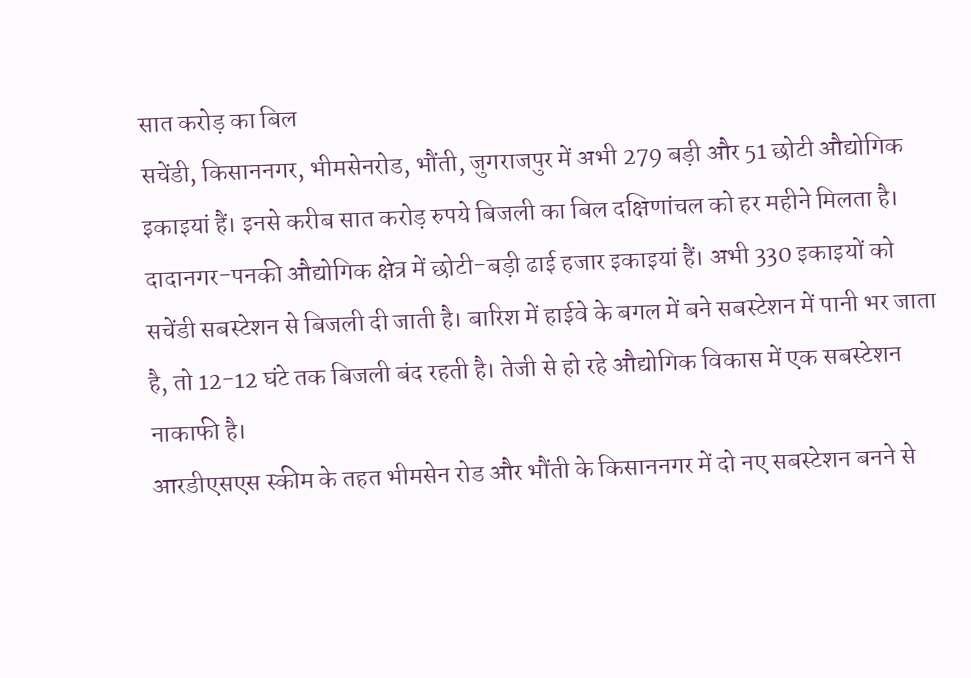सात करोड़ का बिल
सचेंडी, किसाननगर, भीमसेनरोड, भौंती, जुगराजपुर में अभी 279 बड़ी और 51 छोटी औद्योगिक इकाइयां हैं। इनसे करीब सात करोड़ रुपये बिजली का बिल दक्षिणांचल को हर महीने मिलता है। दादानगर-पनकी औद्योगिक क्षेत्र में छोटी-बड़ी ढाई हजार इकाइयां हैं। अभी 330 इकाइयों को सचेंडी सबस्टेशन से बिजली दी जाती है। बारिश में हाईवे के बगल में बने सबस्टेशन में पानी भर जाता है, तो 12-12 घंटे तक बिजली बंद रहती है। तेजी से हो रहे औद्योगिक विकास में एक सबस्टेशन नाकाफी है।
आरडीएसएस स्कीम के तहत भीमसेन रोड और भौंती के किसाननगर में दो नए सबस्टेशन बनने से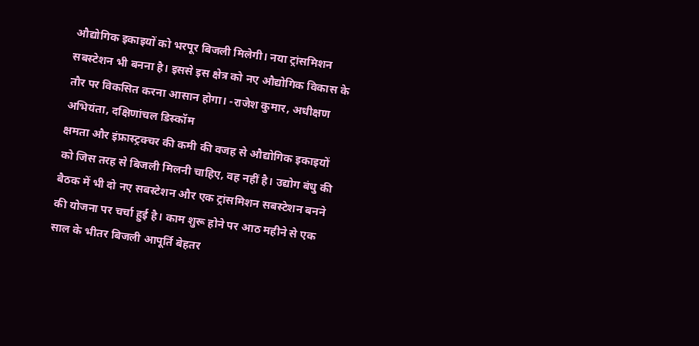औद्योगिक इकाइयों को भरपूर बिजली मिलेगी। नया ट्रांसमिशन सबस्टेशन भी बनना है। इससे इस क्षेत्र को नए औद्योगिक विकास के तौर पर विकसित करना आसान होगा। -राजेश कुमार, अधीक्षण अभियंता, दक्षिणांचल डिस्कॉम
क्षमता और इंफ्रास्ट्रक्चर की कमी की वजह से औद्योगिक इकाइयों को जिस तरह से बिजली मिलनी चाहिए, वह नहीं है। उद्योग बंधु की बैठक में भी दो नए सबस्टेशन और एक ट्रांसमिशन सबस्टेशन बनने की योजना पर चर्चा हुई है। काम शुरू होने पर आठ महीने से एक साल के भीतर बिजली आपूर्ति बेहतर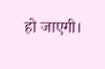हो जाएगी।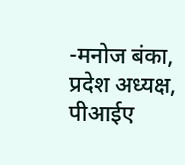-मनोज बंका, प्रदेश अध्यक्ष, पीआईए